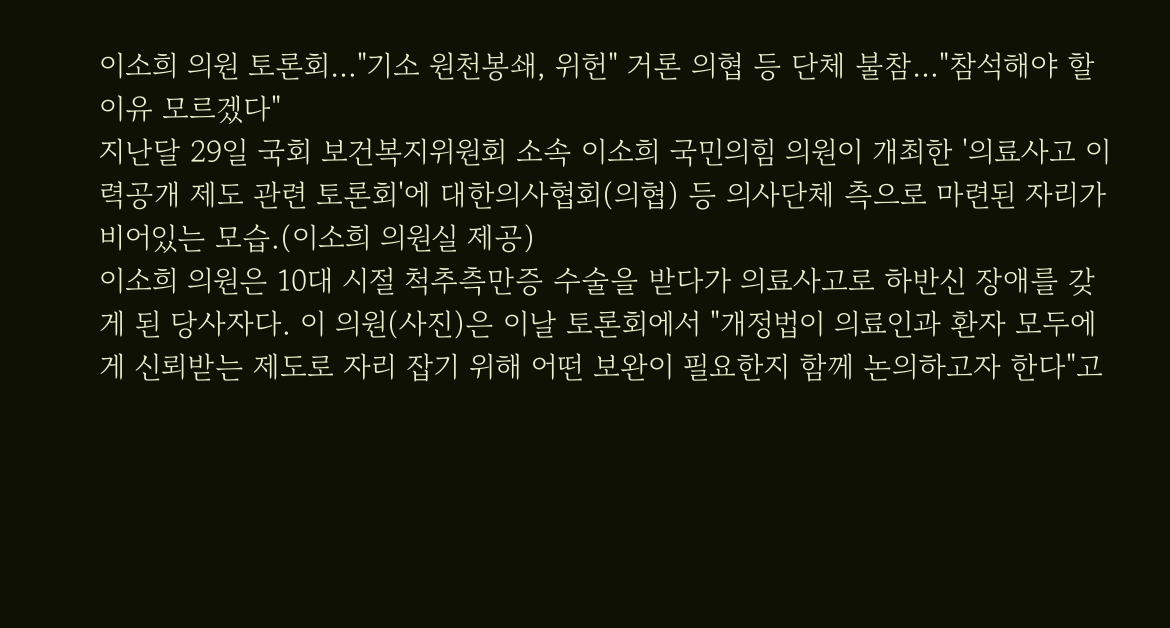이소희 의원 토론회…"기소 원천봉쇄, 위헌" 거론 의협 등 단체 불참…"참석해야 할 이유 모르겠다"
지난달 29일 국회 보건복지위원회 소속 이소희 국민의힘 의원이 개최한 '의료사고 이력공개 제도 관련 토론회'에 대한의사협회(의협) 등 의사단체 측으로 마련된 자리가 비어있는 모습.(이소희 의원실 제공)
이소희 의원은 10대 시절 척추측만증 수술을 받다가 의료사고로 하반신 장애를 갖게 된 당사자다. 이 의원(사진)은 이날 토론회에서 "개정법이 의료인과 환자 모두에게 신뢰받는 제도로 자리 잡기 위해 어떤 보완이 필요한지 함께 논의하고자 한다"고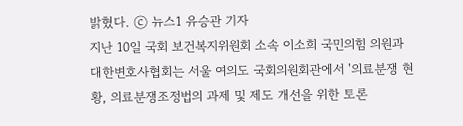밝혔다. ⓒ 뉴스1 유승관 기자
지난 10일 국회 보건복지위원회 소속 이소희 국민의힘 의원과 대한변호사협회는 서울 여의도 국회의원회관에서 '의료분쟁 현황, 의료분쟁조정법의 과제 및 제도 개선을 위한 토론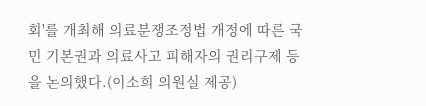회'를 개최해 의료분쟁조정법 개정에 따른 국민 기본권과 의료사고 피해자의 권리구제 등을 논의했다.(이소희 의원실 제공)